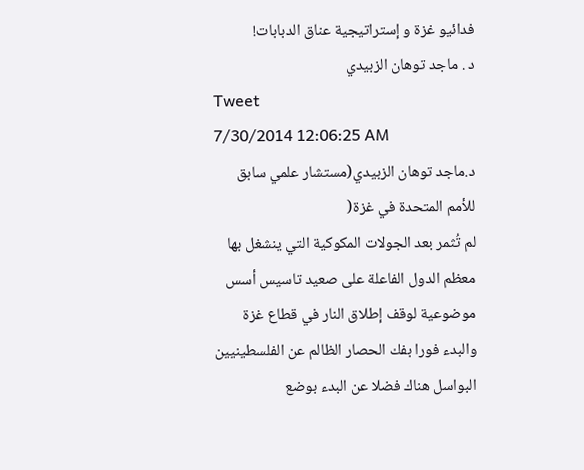فدائيو غزة و إستراتيجية عناق الدبابات!
د . ماجد توهان الزبيدي
Tweet
7/30/2014 12:06:25 AM
د.ماجد توهان الزبيدي(مستشار علمي سابق للأمم المتحدة في غزة(
لم تُثمر بعد الجولات المكوكية التي ينشغل بها معظم الدول الفاعلة على صعيد تاسيس أسس موضوعية لوقف إطلاق النار في قطاع غزة والبدء فورا بفك الحصار الظالم عن الفلسطينيين البواسل هناك فضلا عن البدء بوضع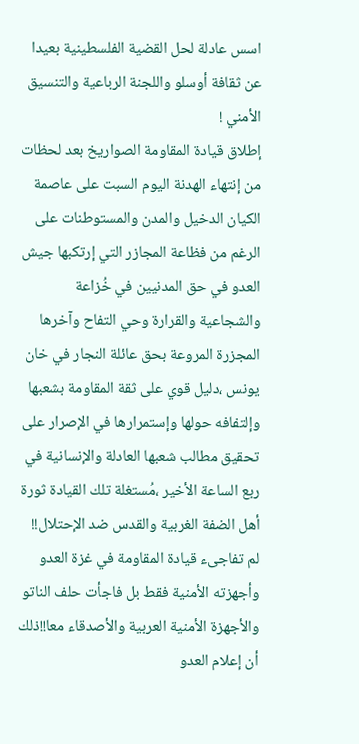اسس عادلة لحل القضية الفلسطينية بعيدا عن ثقافة أوسلو واللجنة الرباعية والتنسيق الأمني !
إطلاق قيادة المقاومة الصواريخ بعد لحظات من إنتهاء الهدنة اليوم السبت على عاصمة الكيان الدخيل والمدن والمستوطنات على الرغم من فظاعة المجازر التي إرتكبها جيش العدو في حق المدنيين في خُزاعة والشجاعية والقرارة وحي التفاح وآخرها المجزرة المروعة بحق عائلة النجار في خان يونس ،دليل قوي على ثقة المقاومة بشعبها وإلتفافه حولها وإستمرارها في الإصرار على تحقيق مطالب شعبها العادلة والإنسانية في ربع الساعة الأخير ،مُستغلة تلك القيادة ثورة أهل الضفة الغربية والقدس ضد الإحتلال!!
لم تفاجىء قيادة المقاومة في غزة العدو وأجهزته الأمنية فقط بل فاجأت حلف الناتو والأجهزة الأمنية العربية والأصدقاء معا!!ذلك أن إعلام العدو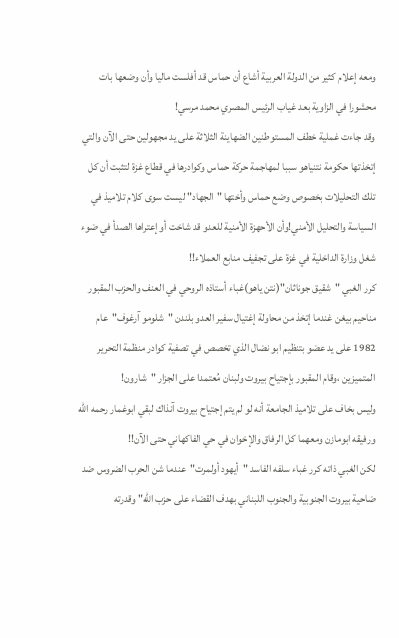ومعه إعلام كثير من الدولة العربية أشاع أن حماس قد أفلست ماليا وأن وضعها بات محشورا في الزاوية بعد غياب الرئيس المصري محمد مرسي!
وقد جاءت غملية خطف المستوطنين الضهاينة الثلاثة على يد مجهولين حتى الآن والتي إتخذتها حكومة نتنياهو سببا لمهاجمة حركة حماس وكوادرها في قطاع غزة لتثبت أن كل تلك التحليلات بخصوص وضع حماس وأختها "الجهاد" ليست سوى كلام تلاميذ في السياسة والتحليل الأمني!وأن الأحهزة الأمنية للعدو قد شاخت أو إعتراها الصدأ في ضوء شغل وزارة الداخلية في غزة على تجفيف منابع العملاء!!
كرر الغبي "شقيق جوناثان"(نتن ياهو)غباء أستاذه الروحي في العنف والحزب المقبور مناحيم بيغن غندما إتخذ من محاولة إغتيال سفير العدو بلندن "شلومو آرغوف"عام 1982 على يد عضو بتنظيم ابو نضال الذي تخصص في تصفية كوادر منظمة التحرير المتميزين ،وقام المقبور بإجتياح بيروت ولبنان مُعتمدا على الجزار "شارون!
وليس بخاف على تلاميذ الجامعة أنه لو لم يتم إجتياح بيروت آنذاك لبقي ابوغمار رحمه الله ورفيقه ابومازن ومعهما كل الرفاق والإخوان في حي الفاكهاني حتى الآن!!
لكن الغبي ذاته كرر غباء سلفه الفاسد "أيهود أولمرت"عندما شن الحرب الضروس ضد ضاحية بيروت الجنوبية والجنوب اللبناني بهدف القضاء على حزب الله" وقدرته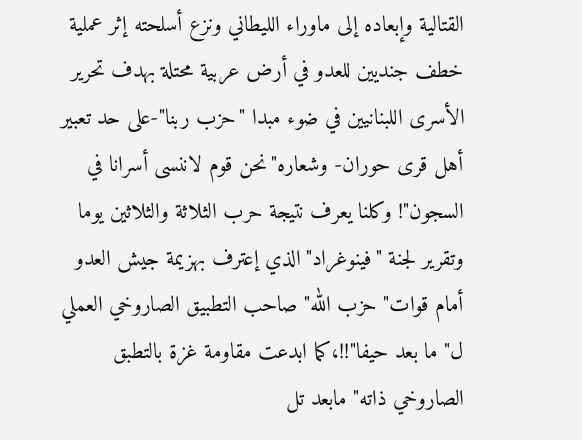القتالية وإبعاده إلى ماوراء الليطاني ونزع أسلحته إثر عملية خطف جنديين للعدو في أرض عربية محتلة بهدف تحرير الأسرى اللبنانيين في ضوء مبدا "حزب ربنا"-على حد تعبير أهل قرى حوران- وشعاره"نحن قوم لاننسى أسرانا في السجون"! وكلنا يعرف نتيجة حرب الثلاثة والثلاثين يوما وتقرير لجنة "فينوغراد"الذي إعترف بهزيمة جيش العدو أمام قوات" حزب الله" صاحب التطبيق الصاروخي العملي ل" ما بعد حيفا"!!،كما ابدعت مقاومة غزة بالتطبق الصاروخي ذاته" مابعد تل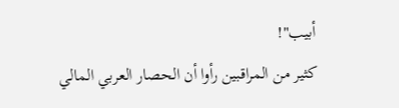أبيب"!
كثير من المراقبين رأوا أن الحصار العربي المالي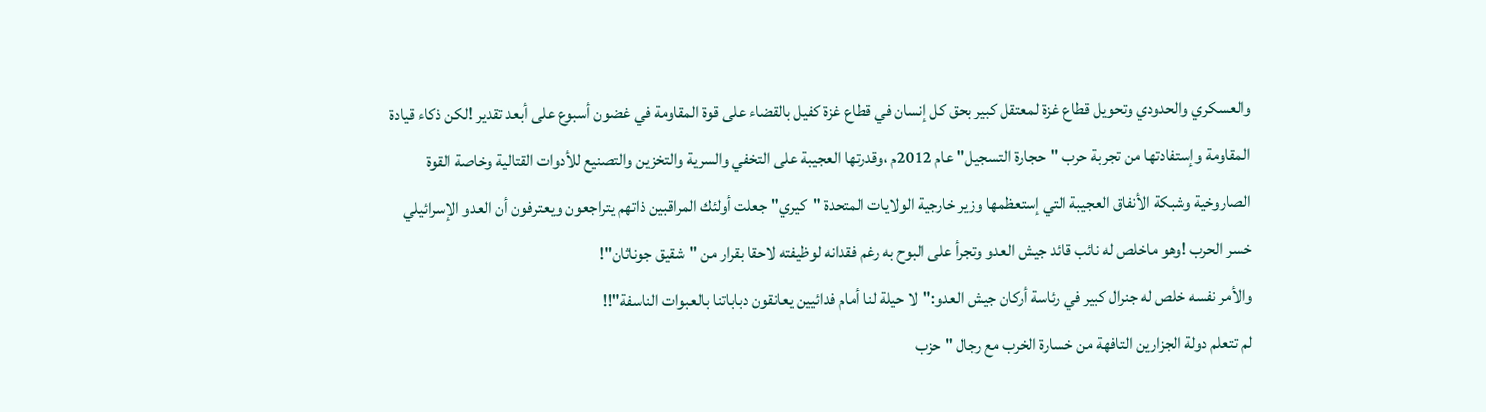والعسكري والحدودي وتحويل قطاع غزة لمعتقل كبير بحق كل إنسان في قطاع غزة كفيل بالقضاء على قوة المقاومة في غضون أسبوع على أبعد تقدير !لكن ذكاء قيادة المقاومة وإستفادتها من تجربة حرب "حجارة التسجيل" عام 2012م ،وقدرتها العجيبة على التخفي والسرية والتخزين والتصنيع للأدوات القتالية وخاصة القوة الصاروخية وشبكة الأنفاق العجيبة التي إستعظمها وزير خارجية الولايات المتحدة "كيري" جعلت أولئك المراقبين ذاتهم يتراجعون ويعترفون أن العدو الإسرائيلي خسر الحرب !وهو ماخلص له نائب قائد جيش العدو وتجرأ على البوح به رغم فقدانه لوظيفته لاحقا بقرار من "شقيق جوناثان"!
والأمر نفسه خلص له جنرال كبير في رئاسة أركان جيش العدو:"لا حيلة لنا أمام فدائيين يعانقون دباباتنا بالعبوات الناسفة"!!
لم تتعلم دولة الجزارين التافهة من خسارة الخرب مع رجال "حزب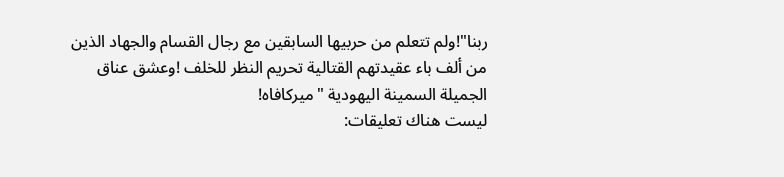ربنا"!ولم تتعلم من حربيها السابقين مع رجال القسام والجهاد الذين من ألف باء عقيدتهم القتالية تحريم النظر للخلف !وعشق عناق الجميلة السمينة اليهودية "ميركافاه!
ليست هناك تعليقات: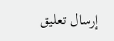إرسال تعليق